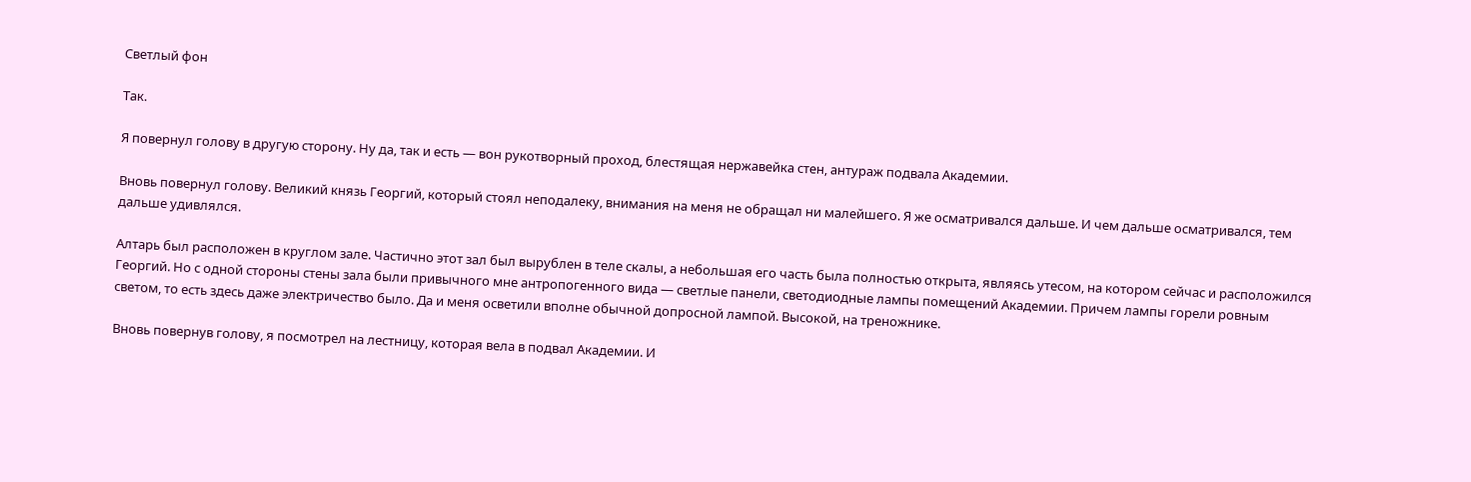Светлый фон

Так.

Я повернул голову в другую сторону. Ну да, так и есть — вон рукотворный проход, блестящая нержавейка стен, антураж подвала Академии.

Вновь повернул голову. Великий князь Георгий, который стоял неподалеку, внимания на меня не обращал ни малейшего. Я же осматривался дальше. И чем дальше осматривался, тем дальше удивлялся.

Алтарь был расположен в круглом зале. Частично этот зал был вырублен в теле скалы, а небольшая его часть была полностью открыта, являясь утесом, на котором сейчас и расположился Георгий. Но с одной стороны стены зала были привычного мне антропогенного вида — светлые панели, светодиодные лампы помещений Академии. Причем лампы горели ровным светом, то есть здесь даже электричество было. Да и меня осветили вполне обычной допросной лампой. Высокой, на треножнике.

Вновь повернув голову, я посмотрел на лестницу, которая вела в подвал Академии. И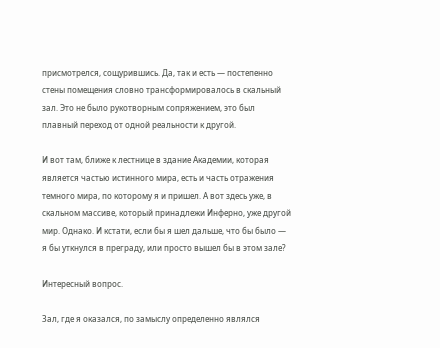присмотрелся, сощурившись. Да, так и есть — постепенно стены помещения словно трансформировалось в скальный зал. Это не было рукотворным сопряжением, это был плавный переход от одной реальности к другой.

И вот там, ближе к лестнице в здание Академии, которая является частью истинного мира, есть и часть отражения темного мира, по которому я и пришел. А вот здесь уже, в скальном массиве, который принадлежи Инферно, уже другой мир. Однако. И кстати, если бы я шел дальше, что бы было — я бы уткнулся в преграду, или просто вышел бы в этом зале?

Интересный вопрос.

Зал, где я оказался, по замыслу определенно являлся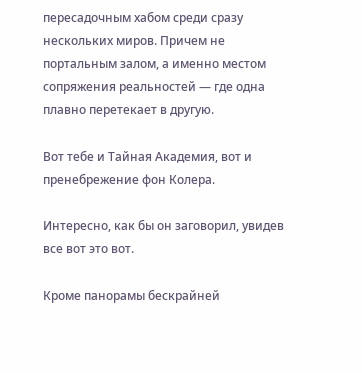пересадочным хабом среди сразу нескольких миров. Причем не портальным залом, а именно местом сопряжения реальностей — где одна плавно перетекает в другую.

Вот тебе и Тайная Академия, вот и пренебрежение фон Колера.

Интересно, как бы он заговорил, увидев все вот это вот.

Кроме панорамы бескрайней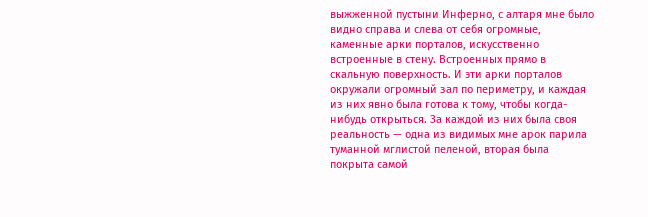выжженной пустыни Инферно, с алтаря мне было видно справа и слева от себя огромные, каменные арки порталов, искусственно встроенные в стену. Встроенных прямо в скальную поверхность. И эти арки порталов окружали огромный зал по периметру, и каждая из них явно была готова к тому, чтобы когда-нибудь открыться. За каждой из них была своя реальность — одна из видимых мне арок парила туманной мглистой пеленой, вторая была покрыта самой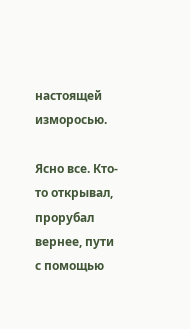настоящей изморосью.

Ясно все. Кто-то открывал, прорубал вернее, пути с помощью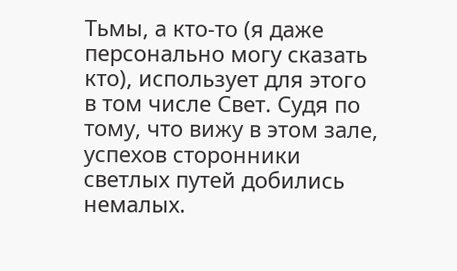Тьмы, а кто-то (я даже персонально могу сказать кто), использует для этого в том числе Свет. Судя по тому, что вижу в этом зале, успехов сторонники светлых путей добились немалых.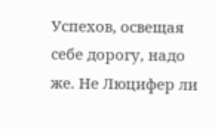Успехов, освещая себе дорогу, надо же. Не Люцифер ли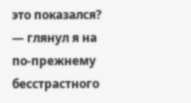это показался? — глянул я на по-прежнему бесстрастного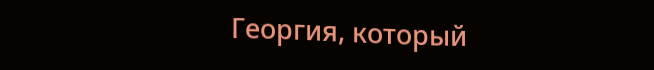Георгия, который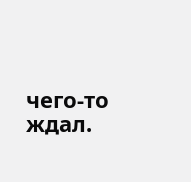чего-то ждал.